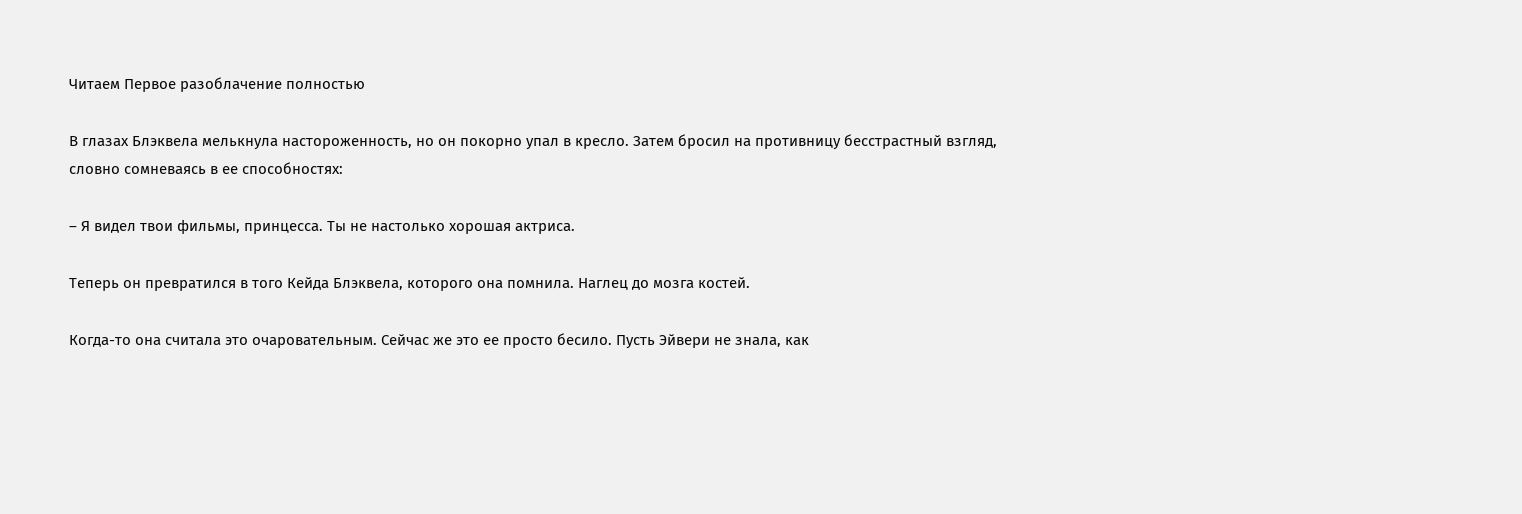Читаем Первое разоблачение полностью

В глазах Блэквела мелькнула настороженность, но он покорно упал в кресло. Затем бросил на противницу бесстрастный взгляд, словно сомневаясь в ее способностях:

– Я видел твои фильмы, принцесса. Ты не настолько хорошая актриса.

Теперь он превратился в того Кейда Блэквела, которого она помнила. Наглец до мозга костей.

Когда-то она считала это очаровательным. Сейчас же это ее просто бесило. Пусть Эйвери не знала, как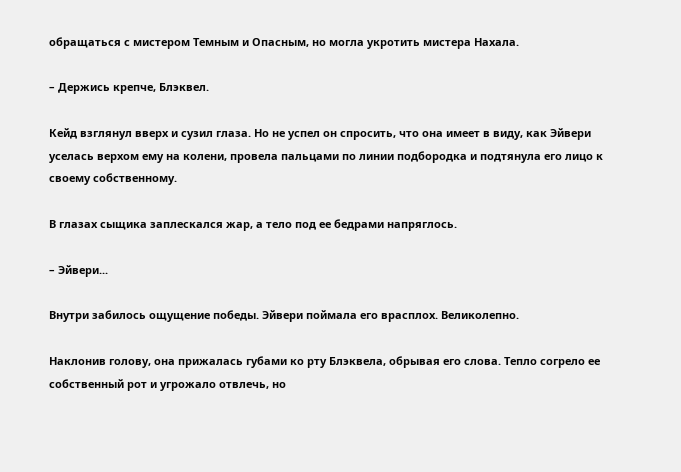обращаться с мистером Темным и Опасным, но могла укротить мистера Нахала.

– Держись крепче, Блэквел.

Кейд взглянул вверх и сузил глаза. Но не успел он спросить, что она имеет в виду, как Эйвери уселась верхом ему на колени, провела пальцами по линии подбородка и подтянула его лицо к своему собственному.

В глазах сыщика заплескался жар, а тело под ее бедрами напряглось.

– Эйвери...

Внутри забилось ощущение победы. Эйвери поймала его врасплох. Великолепно.

Наклонив голову, она прижалась губами ко рту Блэквела, обрывая его слова. Тепло согрело ее собственный рот и угрожало отвлечь, но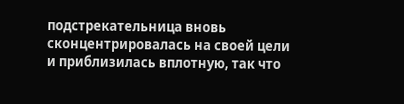подстрекательница вновь сконцентрировалась на своей цели и приблизилась вплотную, так что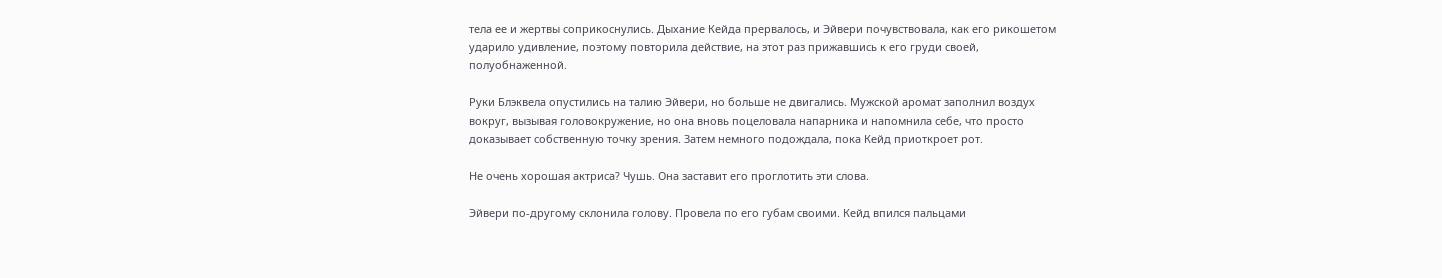тела ее и жертвы соприкоснулись. Дыхание Кейда прервалось, и Эйвери почувствовала, как его рикошетом ударило удивление, поэтому повторила действие, на этот раз прижавшись к его груди своей, полуобнаженной.

Руки Блэквела опустились на талию Эйвери, но больше не двигались. Мужской аромат заполнил воздух вокруг, вызывая головокружение, но она вновь поцеловала напарника и напомнила себе, что просто доказывает собственную точку зрения. Затем немного подождала, пока Кейд приоткроет рот.

Не очень хорошая актриса? Чушь. Она заставит его проглотить эти слова.

Эйвери по-другому склонила голову. Провела по его губам своими. Кейд впился пальцами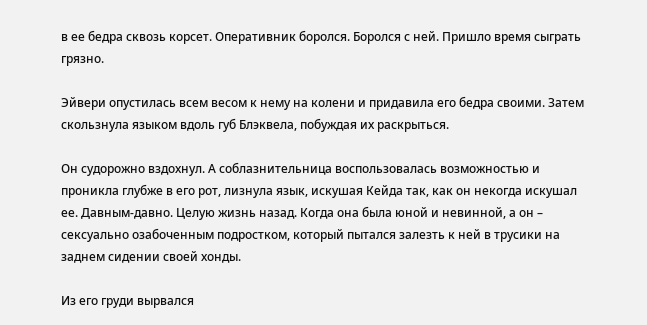в ее бедра сквозь корсет. Оперативник боролся. Боролся с ней. Пришло время сыграть грязно.

Эйвери опустилась всем весом к нему на колени и придавила его бедра своими. Затем скользнула языком вдоль губ Блэквела, побуждая их раскрыться.

Он судорожно вздохнул. А соблазнительница воспользовалась возможностью и проникла глубже в его рот, лизнула язык, искушая Кейда так, как он некогда искушал ее. Давным-давно. Целую жизнь назад. Когда она была юной и невинной, а он – сексуально озабоченным подростком, который пытался залезть к ней в трусики на заднем сидении своей хонды.

Из его груди вырвался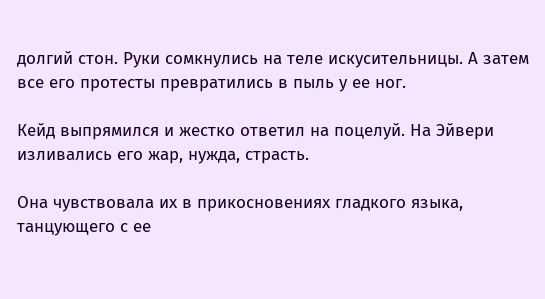долгий стон. Руки сомкнулись на теле искусительницы. А затем все его протесты превратились в пыль у ее ног.

Кейд выпрямился и жестко ответил на поцелуй. На Эйвери изливались его жар, нужда, страсть.

Она чувствовала их в прикосновениях гладкого языка, танцующего с ее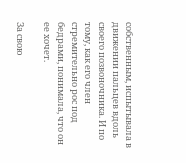собственным, испытывала в движении пальцев вдоль своего позвоночника. И по тому, как его член стремительно рос под бедрами, понимала, что он ее хочет.

За свою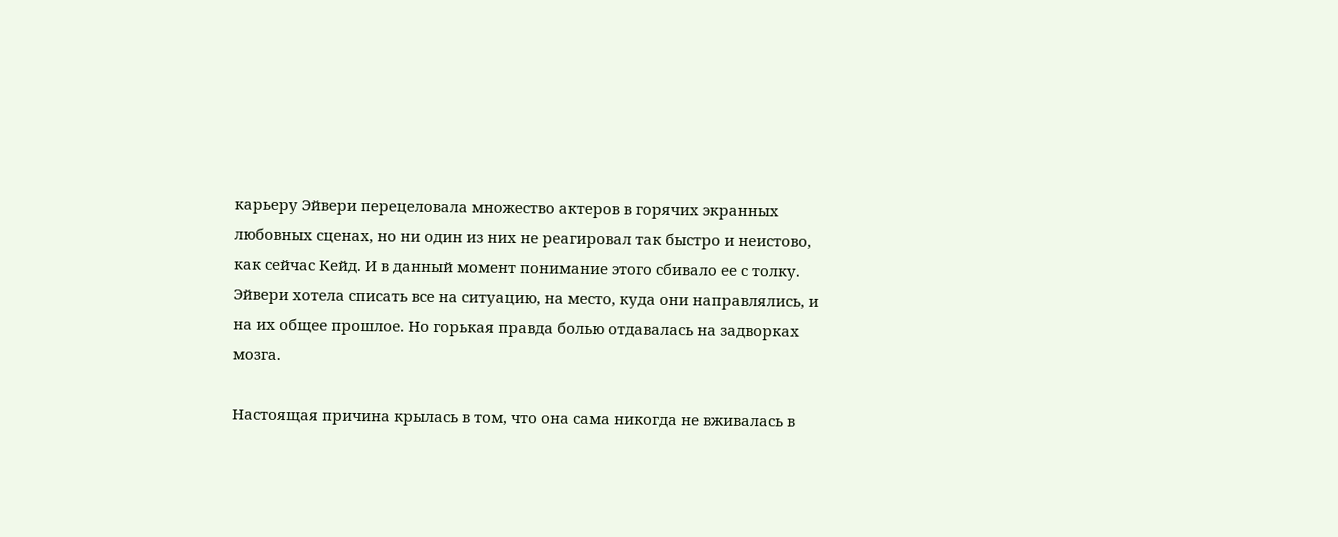карьеру Эйвери перецеловала множество актеров в горячих экранных любовных сценах, но ни один из них не реагировал так быстро и неистово, как сейчас Кейд. И в данный момент понимание этого сбивало ее с толку. Эйвери хотела списать все на ситуацию, на место, куда они направлялись, и на их общее прошлое. Но горькая правда болью отдавалась на задворках мозга.

Настоящая причина крылась в том, что она сама никогда не вживалась в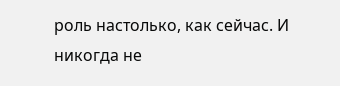роль настолько, как сейчас. И никогда не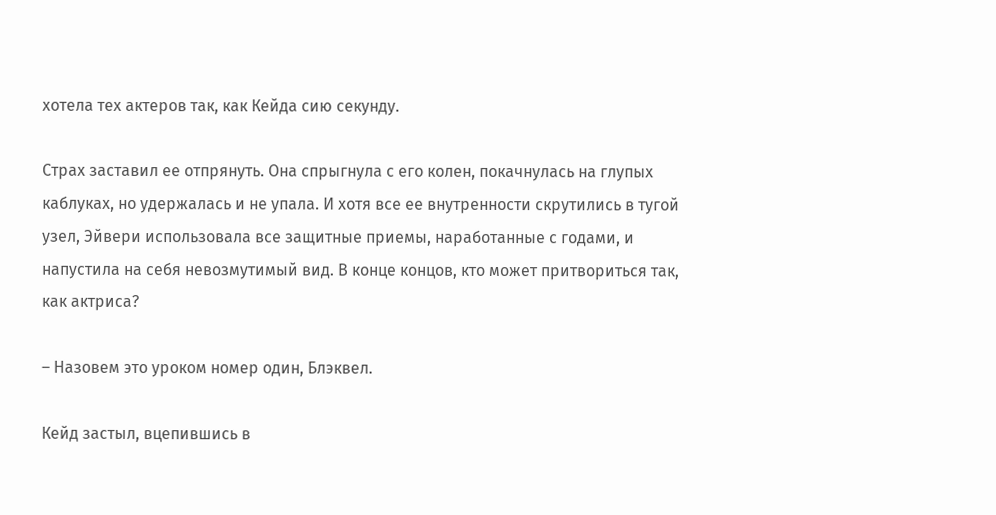хотела тех актеров так, как Кейда сию секунду.

Страх заставил ее отпрянуть. Она спрыгнула с его колен, покачнулась на глупых каблуках, но удержалась и не упала. И хотя все ее внутренности скрутились в тугой узел, Эйвери использовала все защитные приемы, наработанные с годами, и напустила на себя невозмутимый вид. В конце концов, кто может притвориться так, как актриса?

– Назовем это уроком номер один, Блэквел.

Кейд застыл, вцепившись в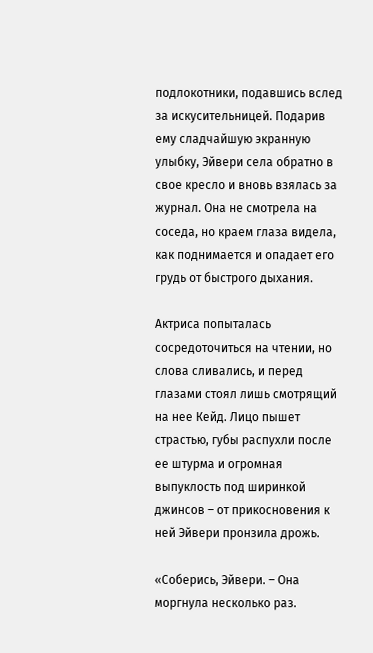подлокотники, подавшись вслед за искусительницей. Подарив ему сладчайшую экранную улыбку, Эйвери села обратно в свое кресло и вновь взялась за журнал. Она не смотрела на соседа, но краем глаза видела, как поднимается и опадает его грудь от быстрого дыхания.

Актриса попыталась сосредоточиться на чтении, но слова сливались, и перед глазами стоял лишь смотрящий на нее Кейд. Лицо пышет страстью, губы распухли после ее штурма и огромная выпуклость под ширинкой джинсов – от прикосновения к ней Эйвери пронзила дрожь.

«Соберись, Эйвери. – Она моргнула несколько раз.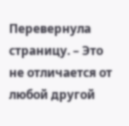Перевернула страницу. – Это не отличается от любой другой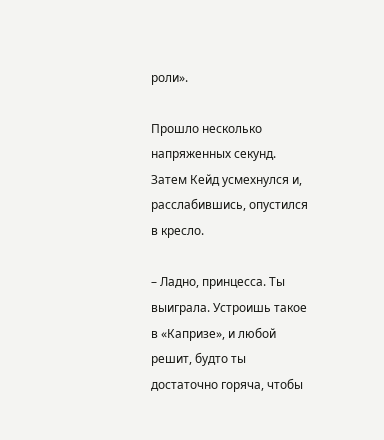роли».

Прошло несколько напряженных секунд. Затем Кейд усмехнулся и, расслабившись, опустился в кресло.

– Ладно, принцесса. Ты выиграла. Устроишь такое в «Капризе», и любой решит, будто ты достаточно горяча, чтобы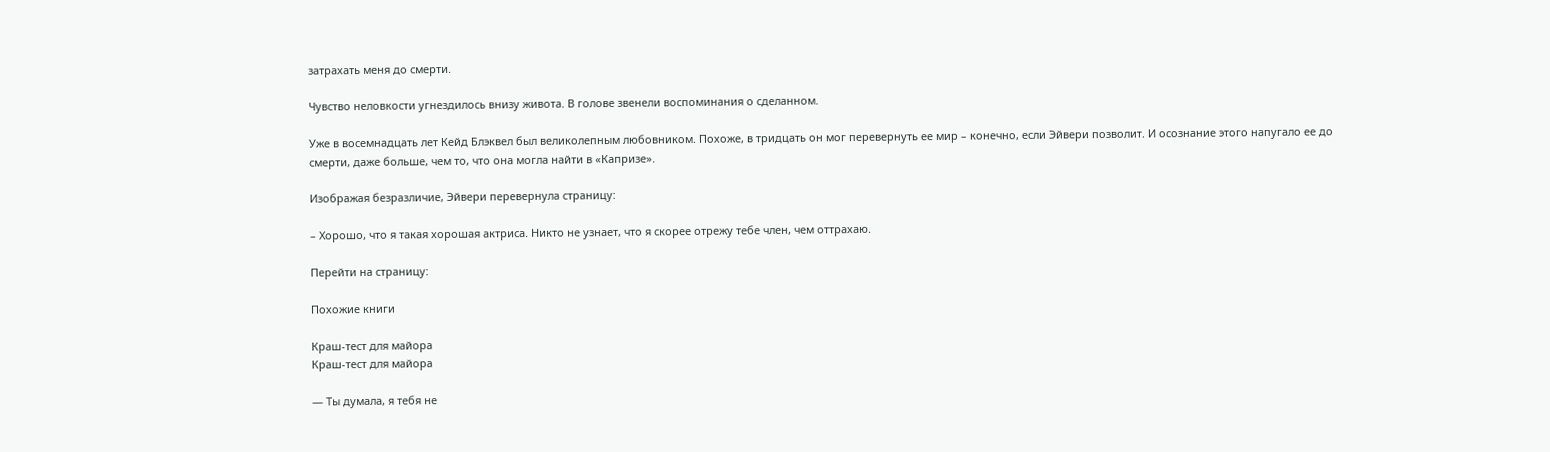затрахать меня до смерти.

Чувство неловкости угнездилось внизу живота. В голове звенели воспоминания о сделанном.

Уже в восемнадцать лет Кейд Блэквел был великолепным любовником. Похоже, в тридцать он мог перевернуть ее мир – конечно, если Эйвери позволит. И осознание этого напугало ее до смерти, даже больше, чем то, что она могла найти в «Капризе».

Изображая безразличие, Эйвери перевернула страницу:

– Хорошо, что я такая хорошая актриса. Никто не узнает, что я скорее отрежу тебе член, чем оттрахаю.

Перейти на страницу:

Похожие книги

Краш-тест для майора
Краш-тест для майора

— Ты думала, я тебя не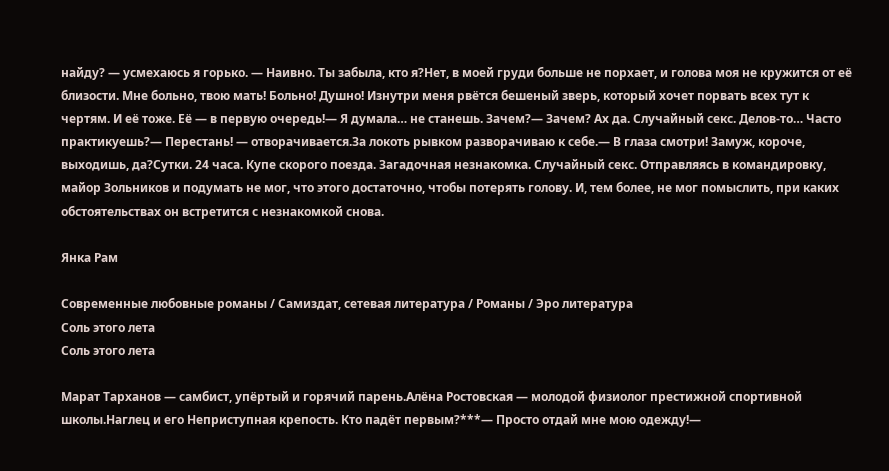найду? — усмехаюсь я горько. — Наивно. Ты забыла, кто я?Нет, в моей груди больше не порхает, и голова моя не кружится от её близости. Мне больно, твою мать! Больно! Душно! Изнутри меня рвётся бешеный зверь, который хочет порвать всех тут к чертям. И её тоже. Её — в первую очередь!— Я думала… не станешь. Зачем?— Зачем? Ах да. Случайный секс. Делов-то… Часто практикуешь?— Перестань! — отворачивается.За локоть рывком разворачиваю к себе.— В глаза смотри! Замуж, короче, выходишь, да?Сутки. 24 часа. Купе скорого поезда. Загадочная незнакомка. Случайный секс. Отправляясь в командировку, майор Зольников и подумать не мог, что этого достаточно, чтобы потерять голову. И, тем более, не мог помыслить, при каких обстоятельствах он встретится с незнакомкой снова.

Янка Рам

Современные любовные романы / Самиздат, сетевая литература / Романы / Эро литература
Соль этого лета
Соль этого лета

Марат Тарханов — самбист, упёртый и горячий парень.Алёна Ростовская — молодой физиолог престижной спортивной школы.Наглец и его Неприступная крепость. Кто падёт первым?***— Просто отдай мне мою одежду!—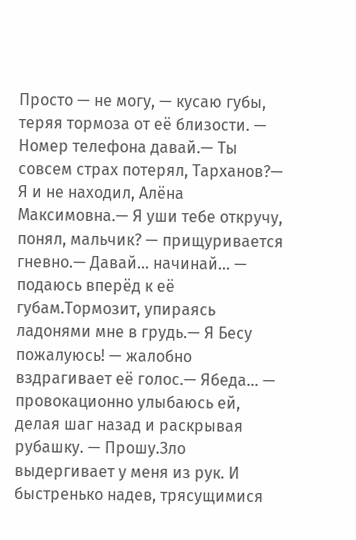Просто — не могу, — кусаю губы, теряя тормоза от еë близости. — Номер телефона давай.— Ты совсем страх потерял, Тарханов?— Я и не находил, Алёна Максимовна.— Я уши тебе откручу, понял, мальчик? — прищуривается гневно.— Давай… начинай… — подаюсь вперёд к её губам.Тормозит, упираясь ладонями мне в грудь.— Я Бесу пожалуюсь! — жалобно вздрагивает еë голос.— Ябеда… — провокационно улыбаюсь ей, делая шаг назад и раскрывая рубашку. — Прошу.Зло выдергивает у меня из рук. И быстренько надев, трясущимися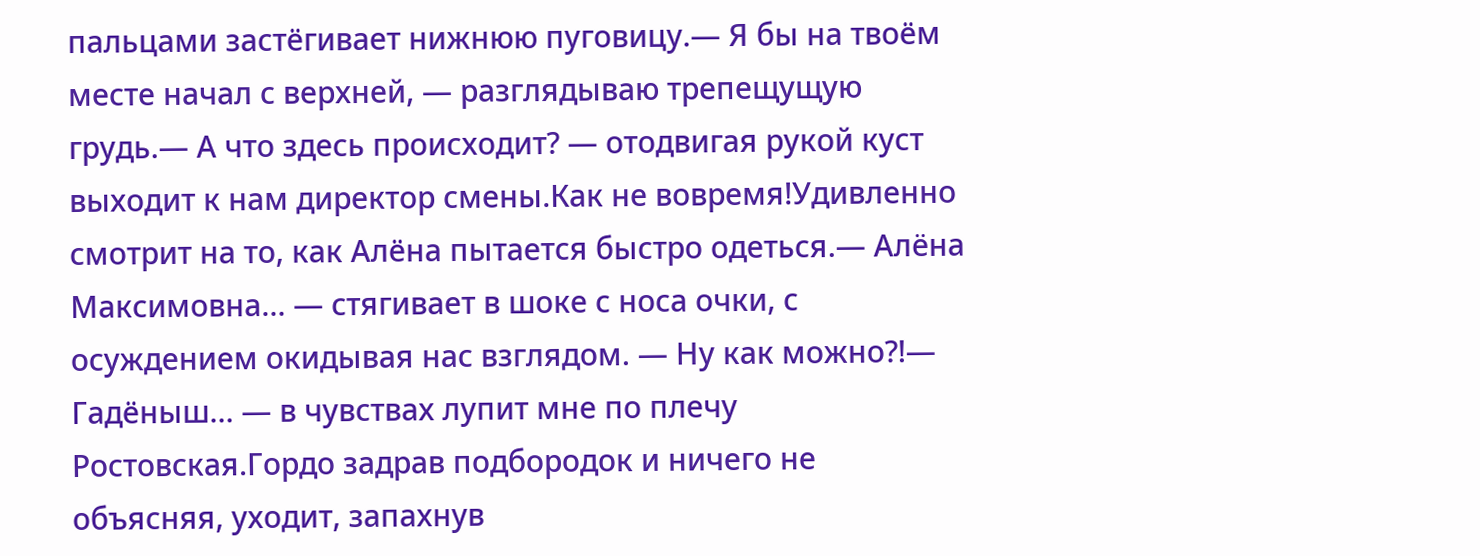пальцами застёгивает нижнюю пуговицу.— Я бы на твоём месте начал с верхней, — разглядываю трепещущую грудь.— А что здесь происходит? — отодвигая рукой куст выходит к нам директор смены.Как не вовремя!Удивленно смотрит на то, как Алёна пытается быстро одеться.— Алëна Максимовна… — стягивает в шоке с носа очки, с осуждением окидывая нас взглядом. — Ну как можно?!— Гадёныш… — в чувствах лупит мне по плечу Ростовская.Гордо задрав подбородок и ничего не объясняя, уходит, запахнув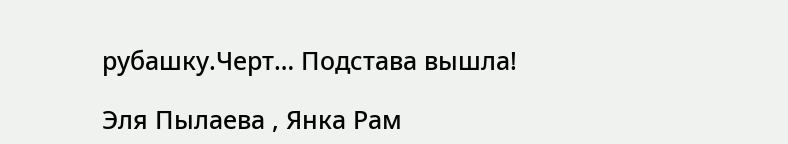рубашку.Черт… Подстава вышла!

Эля Пылаева , Янка Рам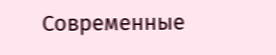Современные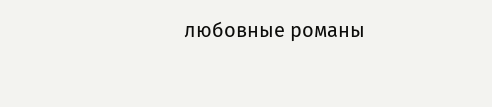любовные романы